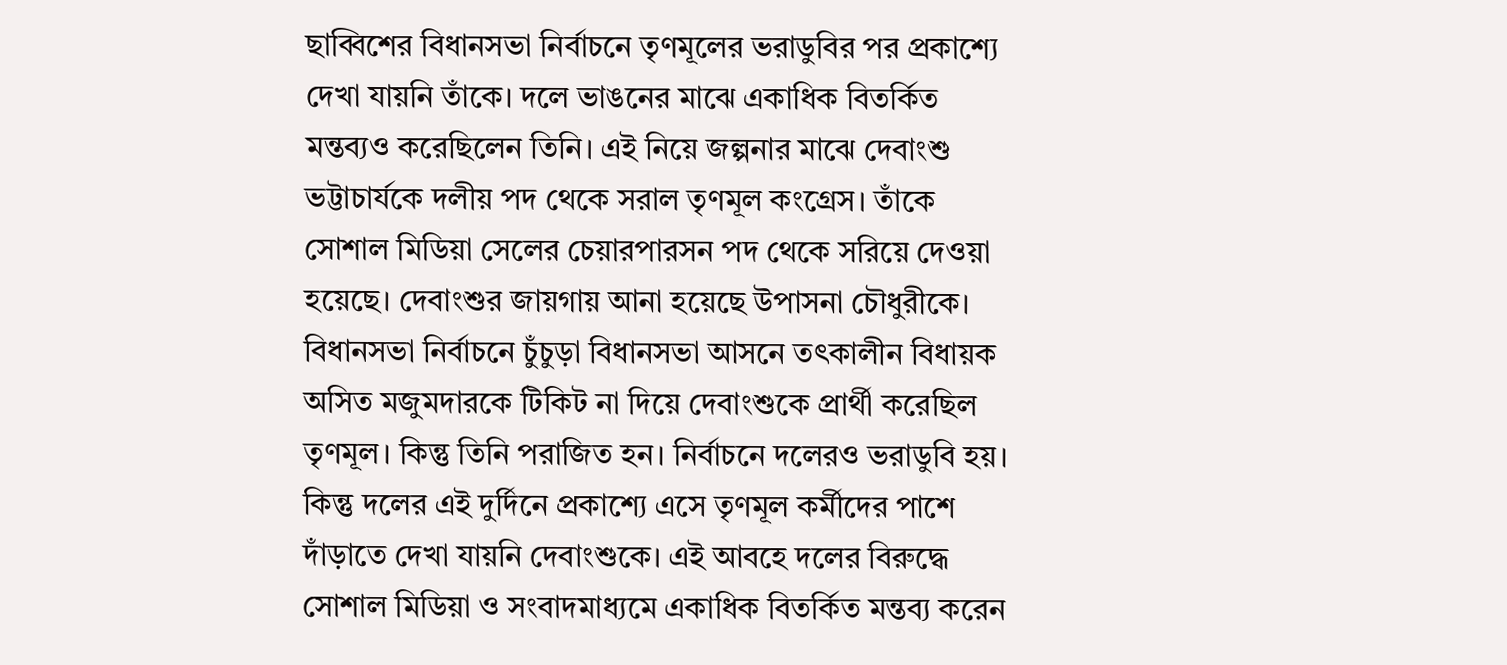ছাব্বিশের বিধানসভা নির্বাচনে তৃণমূলের ভরাডুবির পর প্রকাশ্যে দেখা যায়নি তাঁকে। দলে ভাঙনের মাঝে একাধিক বিতর্কিত মন্তব্যও করেছিলেন তিনি। এই নিয়ে জল্পনার মাঝে দেবাংশু ভট্টাচার্যকে দলীয় পদ থেকে সরাল তৃণমূল কংগ্রেস। তাঁকে সোশাল মিডিয়া সেলের চেয়ারপারসন পদ থেকে সরিয়ে দেওয়া হয়েছে। দেবাংশুর জায়গায় আনা হয়েছে উপাসনা চৌধুরীকে।
বিধানসভা নির্বাচনে চুঁচুড়া বিধানসভা আসনে তৎকালীন বিধায়ক অসিত মজুমদারকে টিকিট না দিয়ে দেবাংশুকে প্রার্থী করেছিল তৃণমূল। কিন্তু তিনি পরাজিত হন। নির্বাচনে দলেরও ভরাডুবি হয়। কিন্তু দলের এই দুর্দিনে প্রকাশ্যে এসে তৃণমূল কর্মীদের পাশে দাঁড়াতে দেখা যায়নি দেবাংশুকে। এই আবহে দলের বিরুদ্ধে সোশাল মিডিয়া ও সংবাদমাধ্যমে একাধিক বিতর্কিত মন্তব্য করেন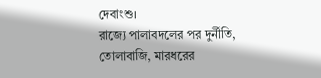দেবাংশু।
রাজ্যে পালাবদলের পর দুর্নীতি, তোলাবাজি, মারধরের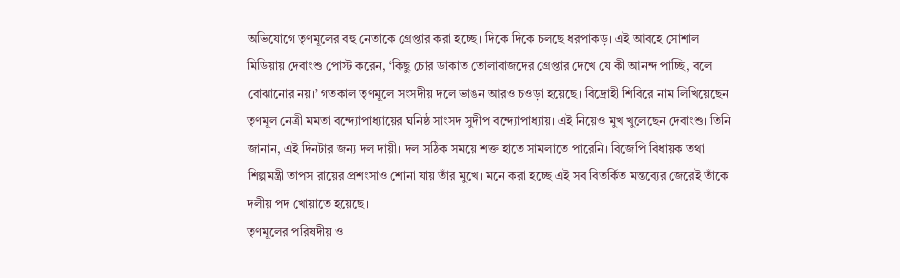অভিযোগে তৃণমূলের বহু নেতাকে গ্রেপ্তার করা হচ্ছে। দিকে দিকে চলছে ধরপাকড়। এই আবহে সোশাল মিডিয়ায় দেবাংশু পোস্ট করেন, ‘কিছু চোর ডাকাত তোলাবাজদের গ্রেপ্তার দেখে যে কী আনন্দ পাচ্ছি, বলে বোঝানোর নয়।’ গতকাল তৃণমূলে সংসদীয় দলে ভাঙন আরও চওড়া হয়েছে। বিদ্রোহী শিবিরে নাম লিখিয়েছেন তৃণমূল নেত্রী মমতা বন্দ্যোপাধ্যায়ের ঘনিষ্ঠ সাংসদ সুদীপ বন্দ্যোপাধ্যায়। এই নিয়েও মুখ খুলেছেন দেবাংশু। তিনি জানান, এই দিনটার জন্য দল দায়ী। দল সঠিক সময়ে শক্ত হাতে সামলাতে পারেনি। বিজেপি বিধায়ক তথা শিল্পমন্ত্রী তাপস রায়ের প্রশংসাও শোনা যায় তাঁর মুখে। মনে করা হচ্ছে এই সব বিতর্কিত মন্তব্যের জেরেই তাঁকে দলীয় পদ খোয়াতে হয়েছে।
তৃণমূলের পরিষদীয় ও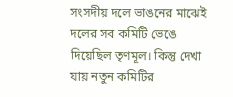সংসদীয় দলে ভাঙনের মাঝেই দলের সব কমিটি ভেঙে দিয়েছিল তৃণমূল। কিন্তু দেখা যায় নতুন কমিটির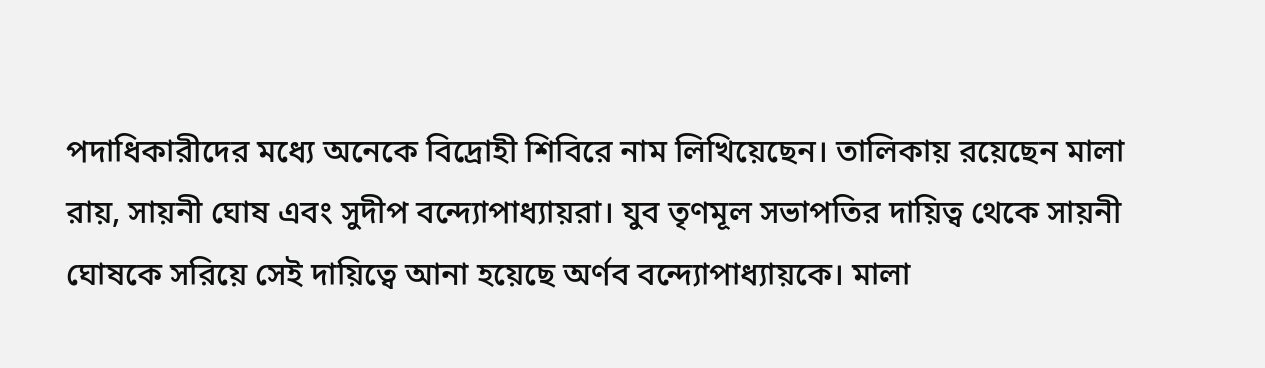পদাধিকারীদের মধ্যে অনেকে বিদ্রোহী শিবিরে নাম লিখিয়েছেন। তালিকায় রয়েছেন মালা রায়, সায়নী ঘোষ এবং সুদীপ বন্দ্যোপাধ্যায়রা। যুব তৃণমূল সভাপতির দায়িত্ব থেকে সায়নী ঘোষকে সরিয়ে সেই দায়িত্বে আনা হয়েছে অর্ণব বন্দ্যোপাধ্যায়কে। মালা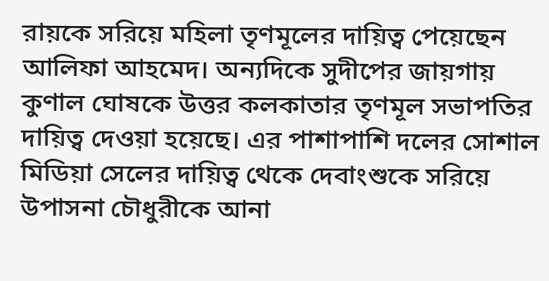রায়কে সরিয়ে মহিলা তৃণমূলের দায়িত্ব পেয়েছেন আলিফা আহমেদ। অন্যদিকে সুদীপের জায়গায় কুণাল ঘোষকে উত্তর কলকাতার তৃণমূল সভাপতির দায়িত্ব দেওয়া হয়েছে। এর পাশাপাশি দলের সোশাল মিডিয়া সেলের দায়িত্ব থেকে দেবাংশুকে সরিয়ে উপাসনা চৌধুরীকে আনা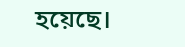হয়েছে।